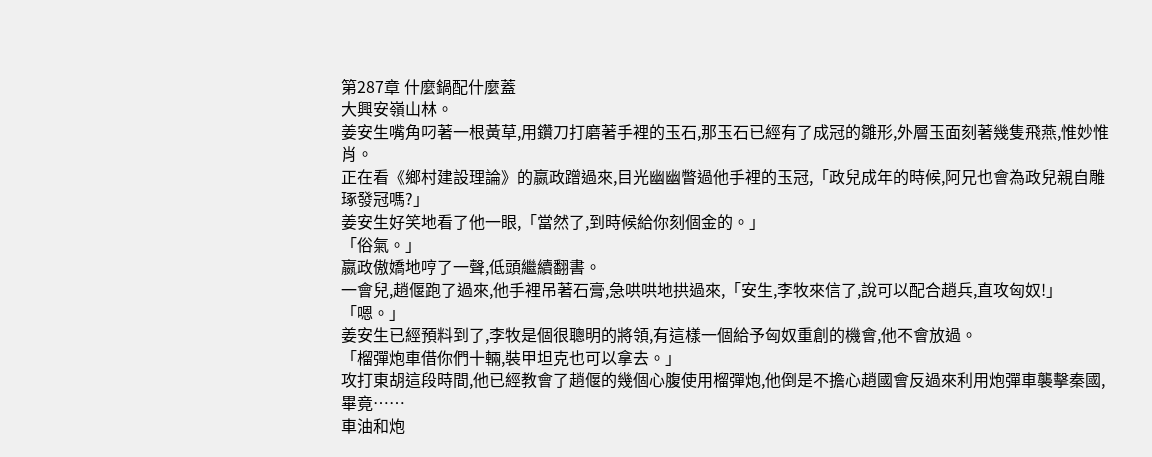第287章 什麼鍋配什麼蓋
大興安嶺山林。
姜安生嘴角叼著一根黃草,用鑽刀打磨著手裡的玉石,那玉石已經有了成冠的雛形,外層玉面刻著幾隻飛燕,惟妙惟肖。
正在看《鄉村建設理論》的嬴政蹭過來,目光幽幽瞥過他手裡的玉冠,「政兒成年的時候,阿兄也會為政兒親自雕琢發冠嗎?」
姜安生好笑地看了他一眼,「當然了,到時候給你刻個金的。」
「俗氣。」
嬴政傲嬌地哼了一聲,低頭繼續翻書。
一會兒,趙偃跑了過來,他手裡吊著石膏,急哄哄地拱過來,「安生,李牧來信了,說可以配合趙兵,直攻匈奴!」
「嗯。」
姜安生已經預料到了,李牧是個很聰明的將領,有這樣一個給予匈奴重創的機會,他不會放過。
「榴彈炮車借你們十輛,裝甲坦克也可以拿去。」
攻打東胡這段時間,他已經教會了趙偃的幾個心腹使用榴彈炮,他倒是不擔心趙國會反過來利用炮彈車襲擊秦國,畢竟……
車油和炮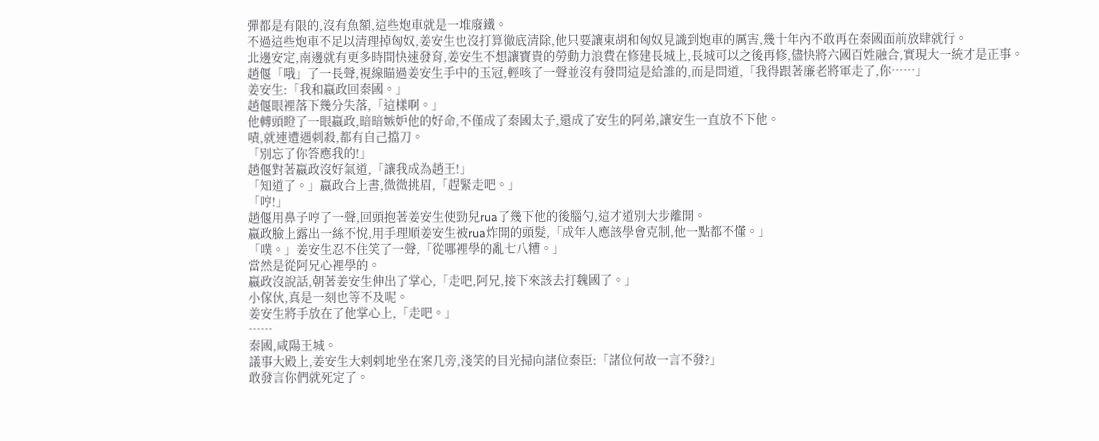彈都是有限的,沒有魚額,這些炮車就是一堆廢鐵。
不過這些炮車不足以清理掉匈奴,姜安生也沒打算徹底清除,他只要讓東胡和匈奴見識到炮車的厲害,幾十年內不敢再在秦國面前放肆就行。
北邊安定,南邊就有更多時間快速發育,姜安生不想讓寶貴的勞動力浪費在修建長城上,長城可以之後再修,儘快將六國百姓融合,實現大一統才是正事。
趙偃「哦」了一長聲,視線瞄過姜安生手中的玉冠,輕咳了一聲並沒有發問這是給誰的,而是問道,「我得跟著廉老將軍走了,你……」
姜安生:「我和嬴政回秦國。」
趙偃眼裡落下幾分失落,「這樣啊。」
他轉頭瞪了一眼嬴政,暗暗嫉妒他的好命,不僅成了秦國太子,還成了安生的阿弟,讓安生一直放不下他。
嘖,就連遭遇刺殺,都有自己擋刀。
「別忘了你答應我的!」
趙偃對著嬴政沒好氣道,「讓我成為趙王!」
「知道了。」嬴政合上書,微微挑眉,「趕緊走吧。」
「哼!」
趙偃用鼻子哼了一聲,回頭抱著姜安生使勁兒rua了幾下他的後腦勺,這才道別大步離開。
嬴政臉上露出一絲不悅,用手理順姜安生被rua炸開的頭髮,「成年人應該學會克制,他一點都不懂。」
「噗。」姜安生忍不住笑了一聲,「從哪裡學的亂七八糟。」
當然是從阿兄心裡學的。
嬴政沒說話,朝著姜安生伸出了掌心,「走吧,阿兄,接下來該去打魏國了。」
小傢伙,真是一刻也等不及呢。
姜安生將手放在了他掌心上,「走吧。」
……
秦國,咸陽王城。
議事大殿上,姜安生大剌剌地坐在案几旁,淺笑的目光掃向諸位秦臣:「諸位何故一言不發?」
敢發言你們就死定了。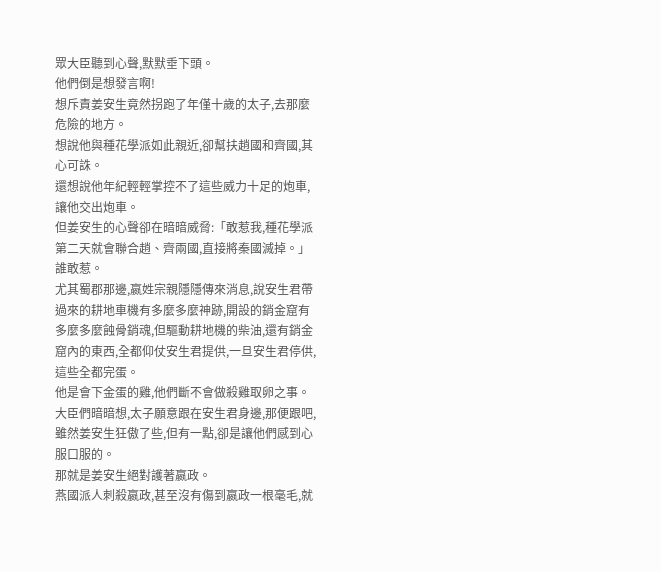眾大臣聽到心聲,默默垂下頭。
他們倒是想發言啊!
想斥責姜安生竟然拐跑了年僅十歲的太子,去那麼危險的地方。
想說他與種花學派如此親近,卻幫扶趙國和齊國,其心可誅。
還想說他年紀輕輕掌控不了這些威力十足的炮車,讓他交出炮車。
但姜安生的心聲卻在暗暗威脅:「敢惹我,種花學派第二天就會聯合趙、齊兩國,直接將秦國滅掉。」
誰敢惹。
尤其蜀郡那邊,嬴姓宗親隱隱傳來消息,說安生君帶過來的耕地車機有多麼多麼神跡,開設的銷金窟有多麼多麼蝕骨銷魂,但驅動耕地機的柴油,還有銷金窟內的東西,全都仰仗安生君提供,一旦安生君停供,這些全都完蛋。
他是會下金蛋的雞,他們斷不會做殺雞取卵之事。
大臣們暗暗想,太子願意跟在安生君身邊,那便跟吧,雖然姜安生狂傲了些,但有一點,卻是讓他們感到心服口服的。
那就是姜安生絕對護著嬴政。
燕國派人刺殺嬴政,甚至沒有傷到嬴政一根毫毛,就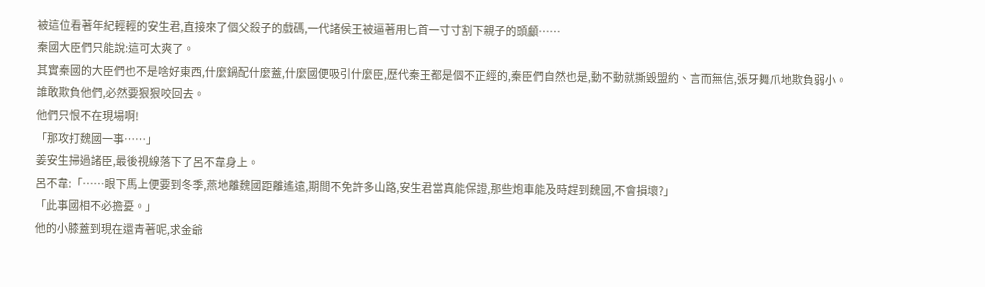被這位看著年紀輕輕的安生君,直接來了個父殺子的戲碼,一代諸侯王被逼著用匕首一寸寸割下親子的頭顱……
秦國大臣們只能說:這可太爽了。
其實秦國的大臣們也不是啥好東西,什麼鍋配什麼蓋,什麼國便吸引什麼臣,歷代秦王都是個不正經的,秦臣們自然也是,動不動就撕毀盟約、言而無信,張牙舞爪地欺負弱小。
誰敢欺負他們,必然要狠狠咬回去。
他們只恨不在現場啊!
「那攻打魏國一事……」
姜安生掃過諸臣,最後視線落下了呂不韋身上。
呂不韋:「……眼下馬上便要到冬季,燕地離魏國距離遙遠,期間不免許多山路,安生君當真能保證,那些炮車能及時趕到魏國,不會損壞?」
「此事國相不必擔憂。」
他的小膝蓋到現在還青著呢,求金爺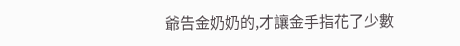爺告金奶奶的,才讓金手指花了少數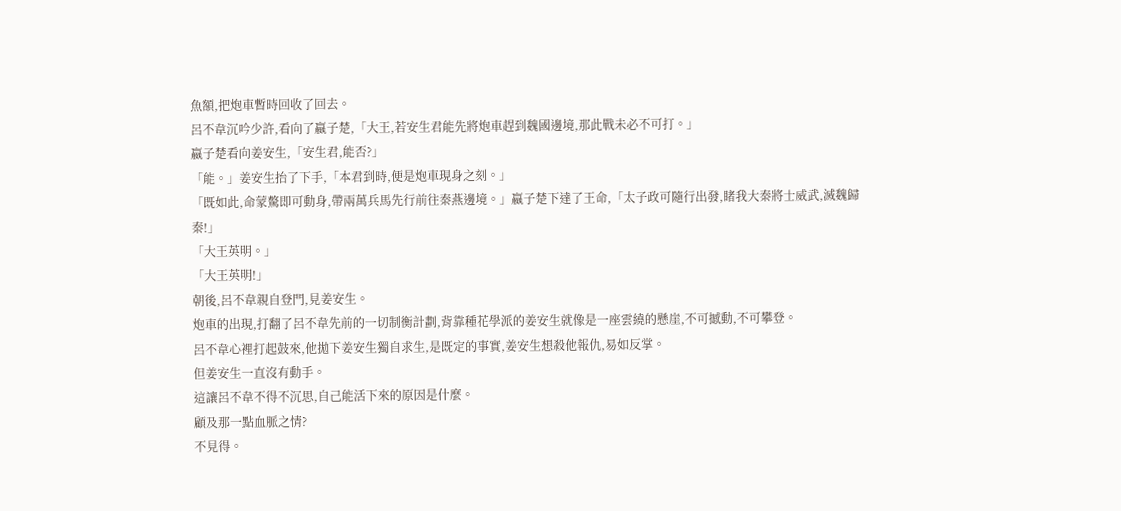魚額,把炮車暫時回收了回去。
呂不韋沉吟少許,看向了嬴子楚,「大王,若安生君能先將炮車趕到魏國邊境,那此戰未必不可打。」
嬴子楚看向姜安生,「安生君,能否?」
「能。」姜安生抬了下手,「本君到時,便是炮車現身之刻。」
「既如此,命蒙驁即可動身,帶兩萬兵馬先行前往秦燕邊境。」嬴子楚下達了王命,「太子政可隨行出發,睹我大秦將士威武,滅魏歸秦!」
「大王英明。」
「大王英明!」
朝後,呂不韋親自登門,見姜安生。
炮車的出現,打翻了呂不韋先前的一切制衡計劃,背靠種花學派的姜安生就像是一座雲繞的懸崖,不可撼動,不可攀登。
呂不韋心裡打起鼓來,他拋下姜安生獨自求生,是既定的事實,姜安生想殺他報仇,易如反掌。
但姜安生一直沒有動手。
這讓呂不韋不得不沉思,自己能活下來的原因是什麼。
顧及那一點血脈之情?
不見得。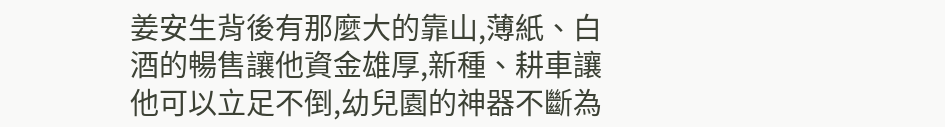姜安生背後有那麼大的靠山,薄紙、白酒的暢售讓他資金雄厚,新種、耕車讓他可以立足不倒,幼兒園的神器不斷為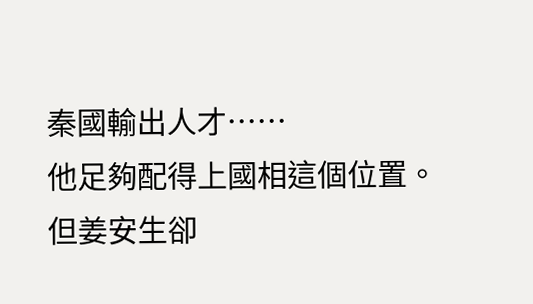秦國輸出人才……
他足夠配得上國相這個位置。
但姜安生卻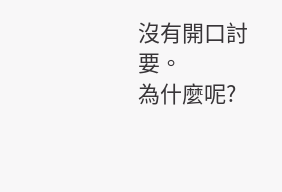沒有開口討要。
為什麼呢?